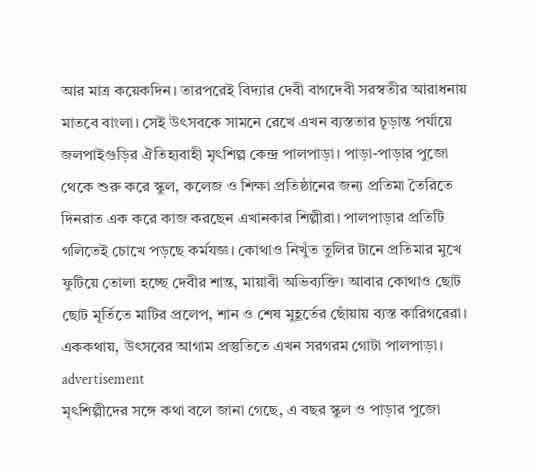আর মাত্র কয়েকদিন। তারপরেই বিদ্যার দেবী বাগদেবী সরস্বতীর আরাধনায় মাতবে বাংলা। সেই উৎসবকে সামনে রেখে এখন ব্যস্ততার চূড়ান্ত পর্যায়ে জলপাইগুড়ির ঐতিহ্যবাহী মৃৎশিল্প কেন্দ্র পালপাড়া। পাড়া-পাড়ার পুজো থেকে শুরু করে স্কুল, কলেজ ও শিক্ষা প্রতিষ্ঠানের জন্য প্রতিমা তৈরিতে দিনরাত এক করে কাজ করছেন এখানকার শিল্পীরা। পালপাড়ার প্রতিটি গলিতেই চোখে পড়ছে কর্মযজ্ঞ। কোথাও নিখুঁত তুলির টানে প্রতিমার মুখে ফুটিয়ে তোলা হচ্ছে দেবীর শান্ত, মায়াবী অভিব্যক্তি। আবার কোথাও ছোট ছোট মূর্তিতে মাটির প্রলেপ, শান ও শেষ মুহূর্তের ছোঁয়ায় ব্যস্ত কারিগরেরা। এককথায়, উৎসবের আগাম প্রস্তুতিতে এখন সরগরম গোটা পালপাড়া।
advertisement
মৃৎশিল্পীদের সঙ্গে কথা বলে জানা গেছে, এ বছর স্কুল ও পাড়ার পুজো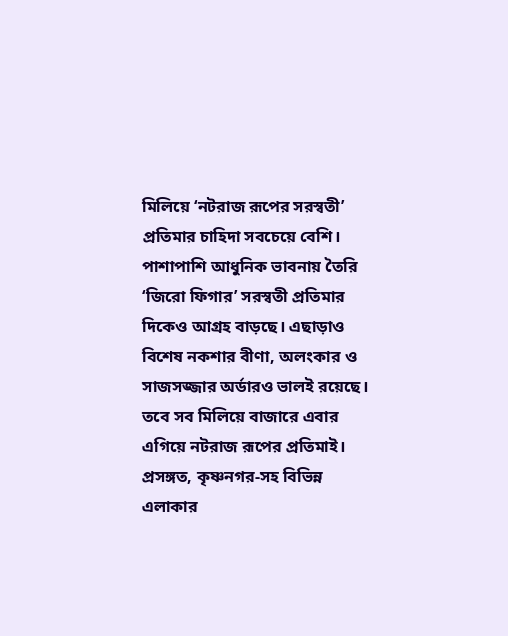মিলিয়ে ‘নটরাজ রূপের সরস্বতী’ প্রতিমার চাহিদা সবচেয়ে বেশি। পাশাপাশি আধুনিক ভাবনায় তৈরি ‘জিরো ফিগার’ সরস্বতী প্রতিমার দিকেও আগ্রহ বাড়ছে। এছাড়াও বিশেষ নকশার বীণা, অলংকার ও সাজসজ্জার অর্ডারও ভালই রয়েছে। তবে সব মিলিয়ে বাজারে এবার এগিয়ে নটরাজ রূপের প্রতিমাই।
প্রসঙ্গত, কৃষ্ণনগর-সহ বিভিন্ন এলাকার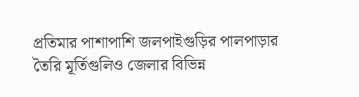প্রতিমার পাশাপাশি জলপাইগুড়ির পালপাড়ার তৈরি মূর্তিগুলিও জেলার বিভিন্ন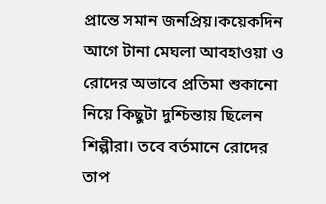প্রান্তে সমান জনপ্রিয়।কয়েকদিন আগে টানা মেঘলা আবহাওয়া ও রোদের অভাবে প্রতিমা শুকানো নিয়ে কিছুটা দুশ্চিন্তায় ছিলেন শিল্পীরা। তবে বর্তমানে রোদের তাপ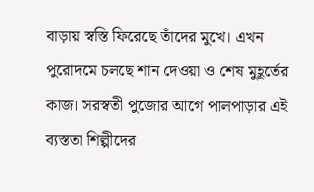বাড়ায় স্বস্তি ফিরেছে তাঁদের মুখে। এখন পুরোদমে চলছে শান দেওয়া ও শেষ মুহূর্তের কাজ। সরস্বতী পুজোর আগে পালপাড়ার এই ব্যস্ততা শিল্পীদের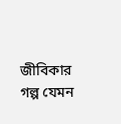জীবিকার গল্প যেমন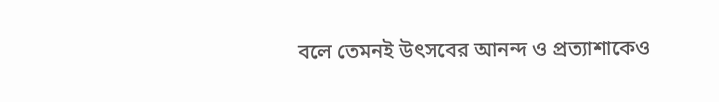বলে তেমনই উৎসবের আনন্দ ও প্রত্যাশাকেও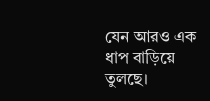যেন আরও এক ধাপ বাড়িয়ে তুলছে।